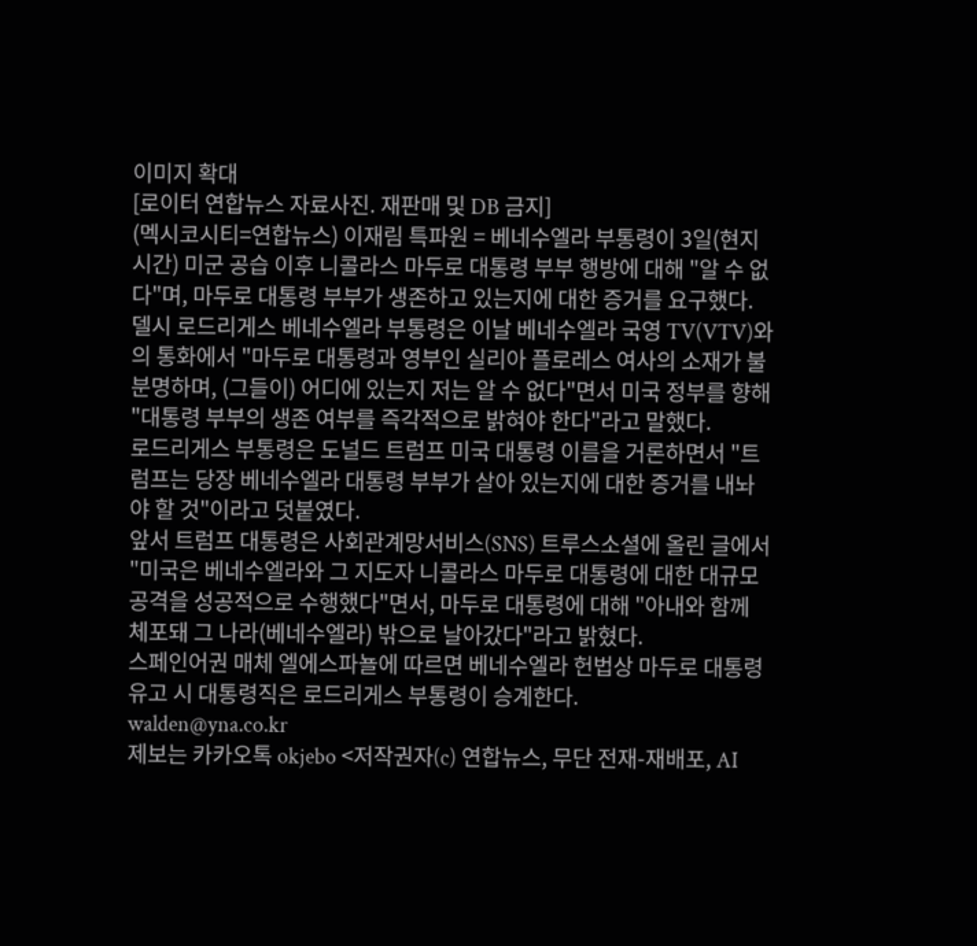이미지 확대
[로이터 연합뉴스 자료사진. 재판매 및 DB 금지]
(멕시코시티=연합뉴스) 이재림 특파원 = 베네수엘라 부통령이 3일(현지시간) 미군 공습 이후 니콜라스 마두로 대통령 부부 행방에 대해 "알 수 없다"며, 마두로 대통령 부부가 생존하고 있는지에 대한 증거를 요구했다.
델시 로드리게스 베네수엘라 부통령은 이날 베네수엘라 국영 TV(VTV)와의 통화에서 "마두로 대통령과 영부인 실리아 플로레스 여사의 소재가 불분명하며, (그들이) 어디에 있는지 저는 알 수 없다"면서 미국 정부를 향해 "대통령 부부의 생존 여부를 즉각적으로 밝혀야 한다"라고 말했다.
로드리게스 부통령은 도널드 트럼프 미국 대통령 이름을 거론하면서 "트럼프는 당장 베네수엘라 대통령 부부가 살아 있는지에 대한 증거를 내놔야 할 것"이라고 덧붙였다.
앞서 트럼프 대통령은 사회관계망서비스(SNS) 트루스소셜에 올린 글에서 "미국은 베네수엘라와 그 지도자 니콜라스 마두로 대통령에 대한 대규모 공격을 성공적으로 수행했다"면서, 마두로 대통령에 대해 "아내와 함께 체포돼 그 나라(베네수엘라) 밖으로 날아갔다"라고 밝혔다.
스페인어권 매체 엘에스파뇰에 따르면 베네수엘라 헌법상 마두로 대통령 유고 시 대통령직은 로드리게스 부통령이 승계한다.
walden@yna.co.kr
제보는 카카오톡 okjebo <저작권자(c) 연합뉴스, 무단 전재-재배포, AI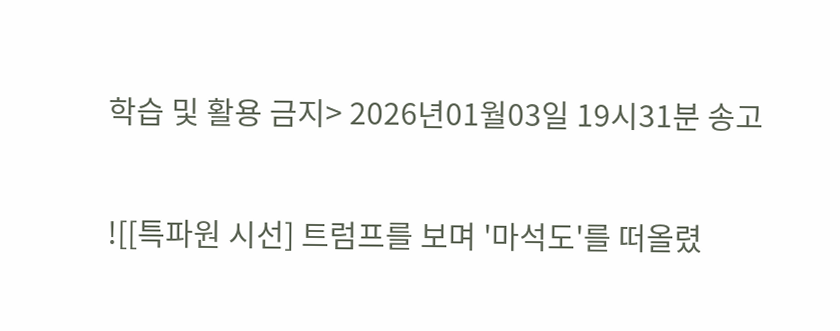학습 및 활용 금지> 2026년01월03일 19시31분 송고

![[특파원 시선] 트럼프를 보며 '마석도'를 떠올렸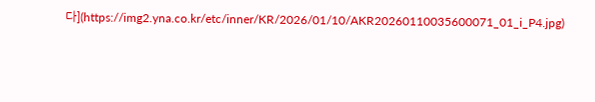다](https://img2.yna.co.kr/etc/inner/KR/2026/01/10/AKR20260110035600071_01_i_P4.jpg)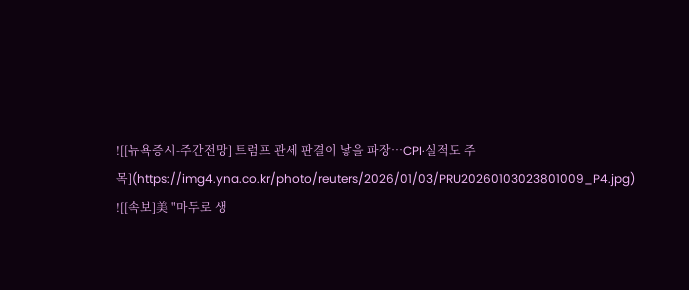![[뉴욕증시-주간전망] 트럼프 관세 판결이 낳을 파장…CPI·실적도 주목](https://img4.yna.co.kr/photo/reuters/2026/01/03/PRU20260103023801009_P4.jpg)
![[속보]美 "마두로 생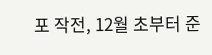포 작전, 12월 초부터 준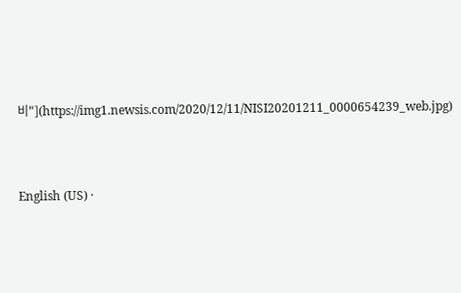비"](https://img1.newsis.com/2020/12/11/NISI20201211_0000654239_web.jpg)




English (US) ·